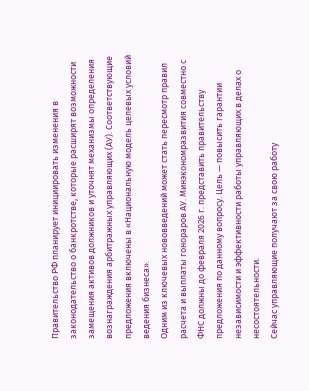Правительство РФ планирует инициировать изменения в законодательство о банкротстве, которые расширят возможности замещения активов должников и уточнят механизмы определения вознаграждения арбитражных управляющих (АУ). Соответствующие предложения включены в «Национальную модель целевых условий ведения бизнеса».
Одним из ключевых нововведений может стать пересмотр правил расчета и выплаты гонораров АУ. Минэкономразвития совместно с ФНС должны до февраля 2026 г. представить правительству предложения по данному вопросу. Цель — повысить гарантии независимости и эффективности работы управляющих в делах о несостоятельности.
Сейчас управляющие получают за свою работу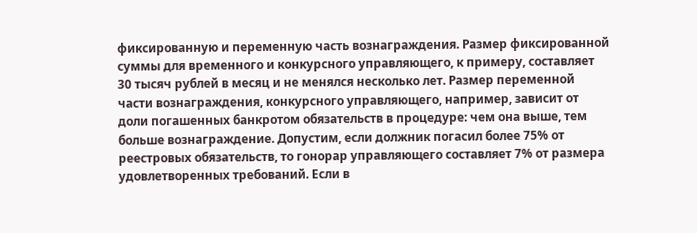фиксированную и переменную часть вознаграждения. Размер фиксированной суммы для временного и конкурсного управляющего, к примеру, составляет 30 тысяч рублей в месяц и не менялся несколько лет. Размер переменной части вознаграждения, конкурсного управляющего, например, зависит от доли погашенных банкротом обязательств в процедуре: чем она выше, тем больше вознаграждение. Допустим, если должник погасил более 75% от реестровых обязательств, то гонорар управляющего составляет 7% от размера удовлетворенных требований. Если в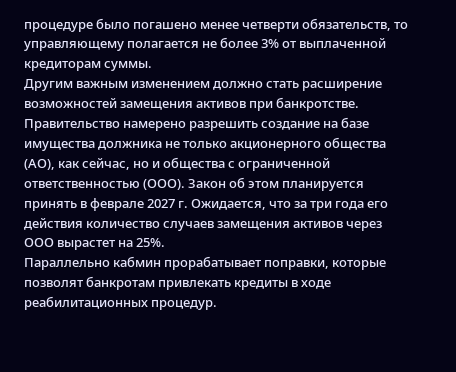процедуре было погашено менее четверти обязательств, то управляющему полагается не более 3% от выплаченной кредиторам суммы.
Другим важным изменением должно стать расширение возможностей замещения активов при банкротстве. Правительство намерено разрешить создание на базе имущества должника не только акционерного общества (АО), как сейчас, но и общества с ограниченной ответственностью (ООО). Закон об этом планируется принять в феврале 2027 г. Ожидается, что за три года его действия количество случаев замещения активов через ООО вырастет на 25%.
Параллельно кабмин прорабатывает поправки, которые позволят банкротам привлекать кредиты в ходе реабилитационных процедур.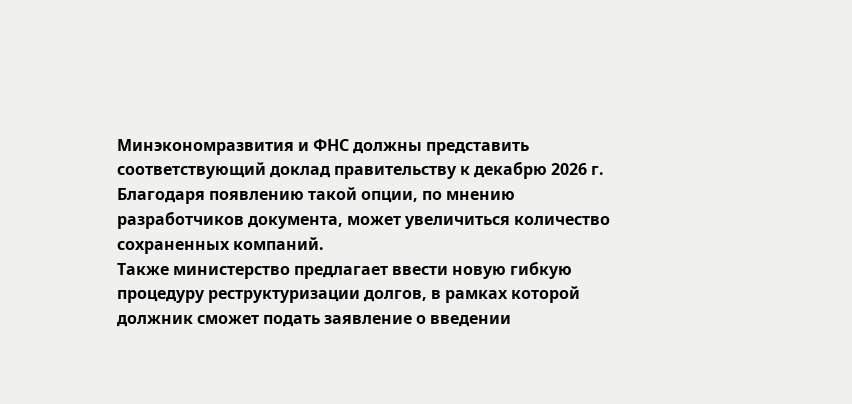Минэкономразвития и ФНС должны представить соответствующий доклад правительству к декабрю 2026 г. Благодаря появлению такой опции, по мнению разработчиков документа, может увеличиться количество сохраненных компаний.
Также министерство предлагает ввести новую гибкую процедуру реструктуризации долгов, в рамках которой должник сможет подать заявление о введении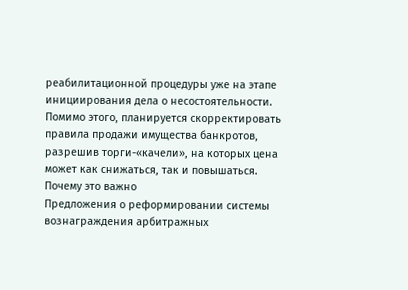реабилитационной процедуры уже на этапе инициирования дела о несостоятельности. Помимо этого, планируется скорректировать правила продажи имущества банкротов, разрешив торги-«качели», на которых цена может как снижаться, так и повышаться.
Почему это важно
Предложения о реформировании системы вознаграждения арбитражных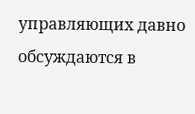управляющих давно обсуждаются в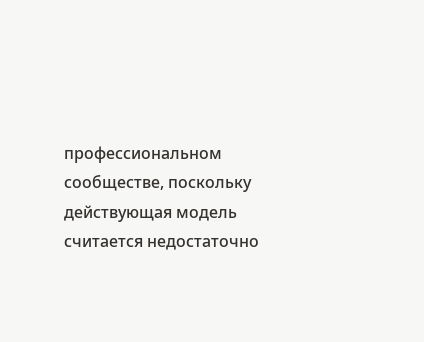профессиональном сообществе, поскольку действующая модель считается недостаточно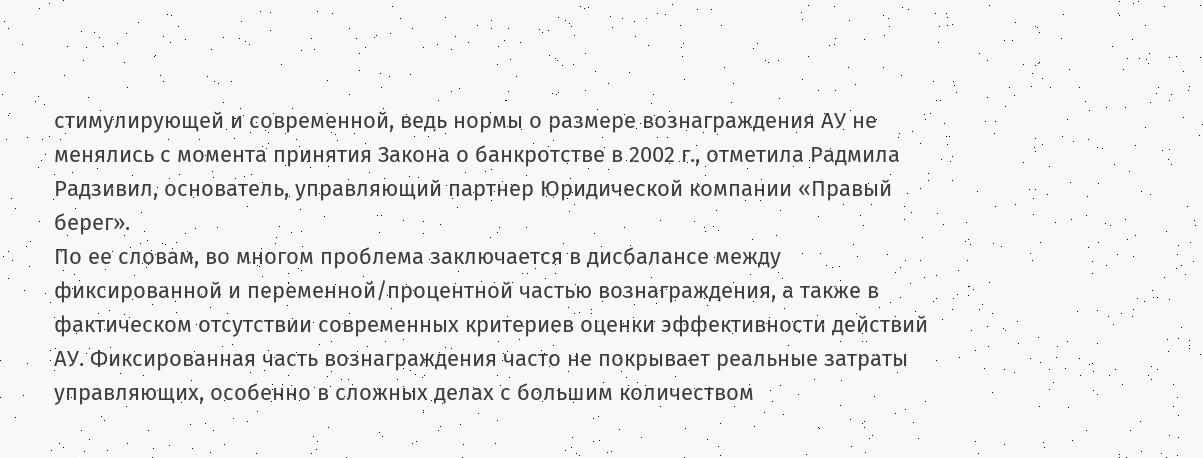стимулирующей и современной, ведь нормы о размере вознаграждения АУ не менялись с момента принятия Закона о банкротстве в 2002 г., отметила Радмила Радзивил, основатель, управляющий партнер Юридической компании «Правый берег».
По ее словам, во многом проблема заключается в дисбалансе между фиксированной и переменной/процентной частью вознаграждения, а также в фактическом отсутствии современных критериев оценки эффективности действий АУ. Фиксированная часть вознаграждения часто не покрывает реальные затраты управляющих, особенно в сложных делах с большим количеством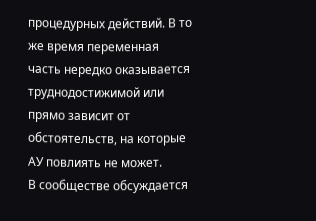процедурных действий. В то же время переменная часть нередко оказывается труднодостижимой или прямо зависит от обстоятельств, на которые АУ повлиять не может.
В сообществе обсуждается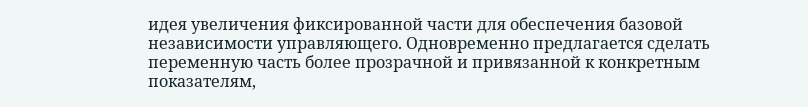идея увеличения фиксированной части для обеспечения базовой независимости управляющего. Одновременно предлагается сделать переменную часть более прозрачной и привязанной к конкретным показателям,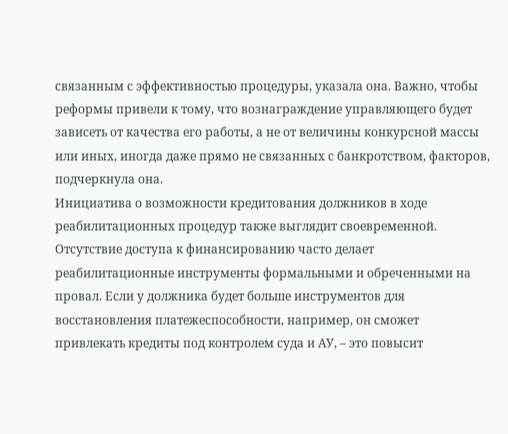связанным с эффективностью процедуры, указала она. Важно, чтобы реформы привели к тому, что вознаграждение управляющего будет зависеть от качества его работы, а не от величины конкурсной массы или иных, иногда даже прямо не связанных с банкротством, факторов, подчеркнула она.
Инициатива о возможности кредитования должников в ходе реабилитационных процедур также выглядит своевременной. Отсутствие доступа к финансированию часто делает реабилитационные инструменты формальными и обреченными на провал. Если у должника будет больше инструментов для восстановления платежеспособности, например, он сможет привлекать кредиты под контролем суда и АУ, – это повысит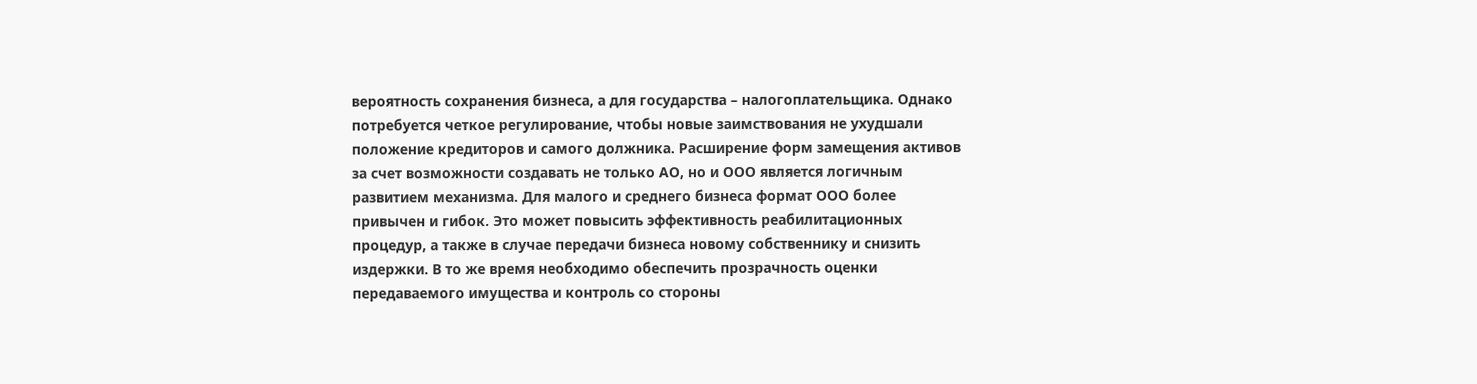вероятность сохранения бизнеса, а для государства – налогоплательщика. Однако потребуется четкое регулирование, чтобы новые заимствования не ухудшали положение кредиторов и самого должника. Расширение форм замещения активов за счет возможности создавать не только АО, но и ООО является логичным развитием механизма. Для малого и среднего бизнеса формат ООО более привычен и гибок. Это может повысить эффективность реабилитационных процедур, а также в случае передачи бизнеса новому собственнику и снизить издержки. В то же время необходимо обеспечить прозрачность оценки передаваемого имущества и контроль со стороны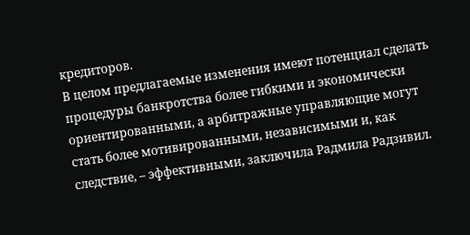кредиторов.
В целом предлагаемые изменения имеют потенциал сделать процедуры банкротства более гибкими и экономически ориентированными, а арбитражные управляющие могут стать более мотивированными, независимыми и, как следствие, – эффективными, заключила Радмила Радзивил.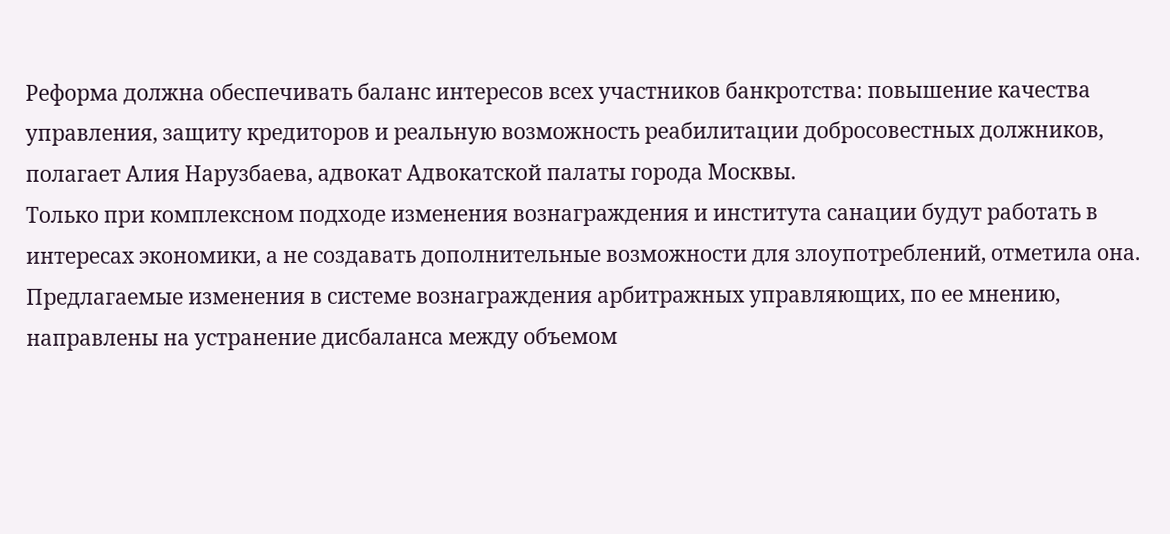Реформа должна обеспечивать баланс интересов всех участников банкротства: повышение качества управления, защиту кредиторов и реальную возможность реабилитации добросовестных должников, полагает Алия Нарузбаева, адвокат Адвокатской палаты города Москвы.
Только при комплексном подходе изменения вознаграждения и института санации будут работать в интересах экономики, а не создавать дополнительные возможности для злоупотреблений, отметила она.
Предлагаемые изменения в системе вознаграждения арбитражных управляющих, по ее мнению, направлены на устранение дисбаланса между объемом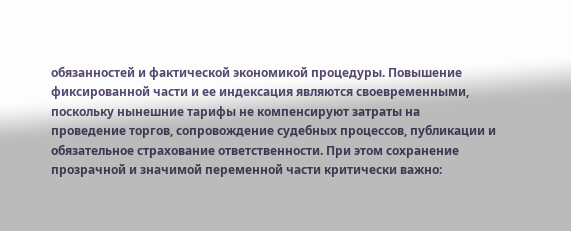обязанностей и фактической экономикой процедуры. Повышение фиксированной части и ее индексация являются своевременными, поскольку нынешние тарифы не компенсируют затраты на проведение торгов, сопровождение судебных процессов, публикации и обязательное страхование ответственности. При этом сохранение прозрачной и значимой переменной части критически важно: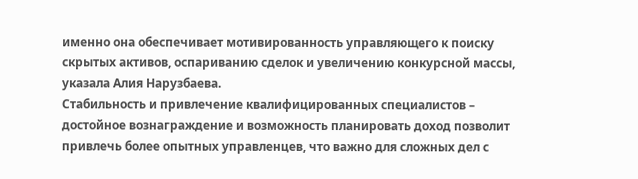именно она обеспечивает мотивированность управляющего к поиску скрытых активов, оспариванию сделок и увеличению конкурсной массы, указала Алия Нарузбаева.
Стабильность и привлечение квалифицированных специалистов – достойное вознаграждение и возможность планировать доход позволит привлечь более опытных управленцев, что важно для сложных дел с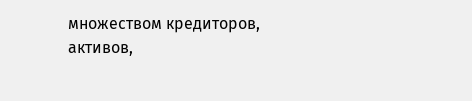множеством кредиторов, активов,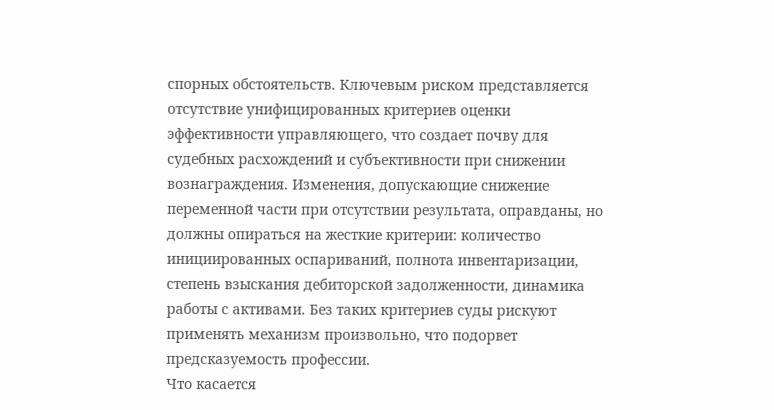спорных обстоятельств. Ключевым риском представляется отсутствие унифицированных критериев оценки эффективности управляющего, что создает почву для судебных расхождений и субъективности при снижении вознаграждения. Изменения, допускающие снижение переменной части при отсутствии результата, оправданы, но должны опираться на жесткие критерии: количество инициированных оспариваний, полнота инвентаризации, степень взыскания дебиторской задолженности, динамика работы с активами. Без таких критериев суды рискуют применять механизм произвольно, что подорвет предсказуемость профессии.
Что касается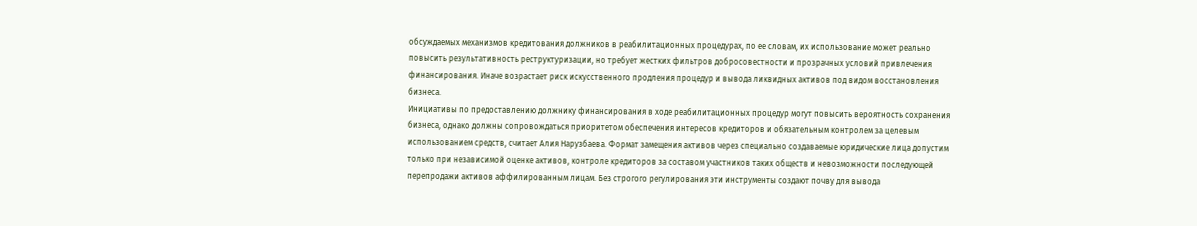обсуждаемых механизмов кредитования должников в реабилитационных процедурах, по ее словам, их использование может реально повысить результативность реструктуризации, но требует жестких фильтров добросовестности и прозрачных условий привлечения финансирования. Иначе возрастает риск искусственного продления процедур и вывода ликвидных активов под видом восстановления бизнеса.
Инициативы по предоставлению должнику финансирования в ходе реабилитационных процедур могут повысить вероятность сохранения бизнеса, однако должны сопровождаться приоритетом обеспечения интересов кредиторов и обязательным контролем за целевым использованием средств, считает Алия Нарузбаева. Формат замещения активов через специально создаваемые юридические лица допустим только при независимой оценке активов, контроле кредиторов за составом участников таких обществ и невозможности последующей перепродажи активов аффилированным лицам. Без строгого регулирования эти инструменты создают почву для вывода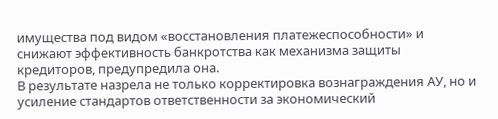имущества под видом «восстановления платежеспособности» и снижают эффективность банкротства как механизма защиты кредиторов, предупредила она.
В результате назрела не только корректировка вознаграждения АУ, но и усиление стандартов ответственности за экономический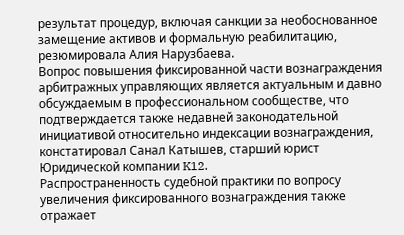результат процедур, включая санкции за необоснованное замещение активов и формальную реабилитацию, резюмировала Алия Нарузбаева.
Вопрос повышения фиксированной части вознаграждения арбитражных управляющих является актуальным и давно обсуждаемым в профессиональном сообществе, что подтверждается также недавней законодательной инициативой относительно индексации вознаграждения, констатировал Санал Катышев, старший юрист Юридической компании K12.
Распространенность судебной практики по вопросу увеличения фиксированного вознаграждения также отражает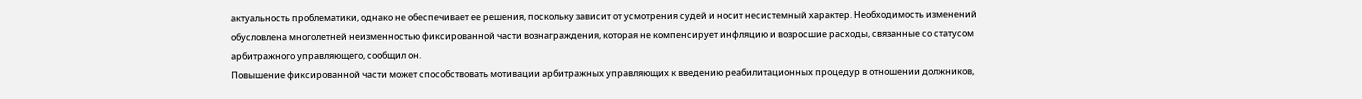актуальность проблематики, однако не обеспечивает ее решения, поскольку зависит от усмотрения судей и носит несистемный характер. Необходимость изменений обусловлена многолетней неизменностью фиксированной части вознаграждения, которая не компенсирует инфляцию и возросшие расходы, связанные со статусом арбитражного управляющего, сообщил он.
Повышение фиксированной части может способствовать мотивации арбитражных управляющих к введению реабилитационных процедур в отношении должников,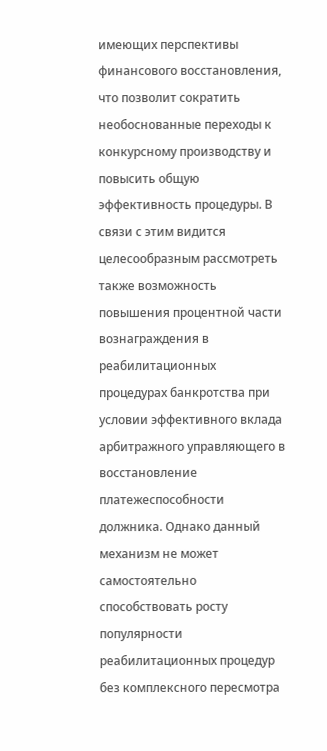имеющих перспективы финансового восстановления, что позволит сократить необоснованные переходы к конкурсному производству и повысить общую эффективность процедуры. В связи с этим видится целесообразным рассмотреть также возможность повышения процентной части вознаграждения в реабилитационных процедурах банкротства при условии эффективного вклада арбитражного управляющего в восстановление платежеспособности должника. Однако данный механизм не может самостоятельно способствовать росту популярности реабилитационных процедур без комплексного пересмотра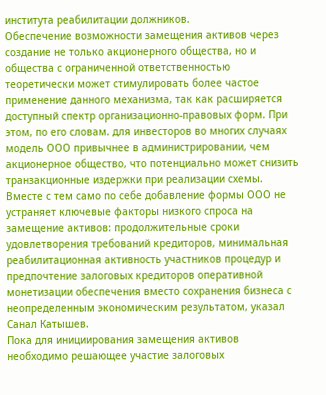института реабилитации должников.
Обеспечение возможности замещения активов через создание не только акционерного общества, но и общества с ограниченной ответственностью теоретически может стимулировать более частое применение данного механизма, так как расширяется доступный спектр организационно-правовых форм. При этом, по его словам. для инвесторов во многих случаях модель ООО привычнее в администрировании, чем акционерное общество, что потенциально может снизить транзакционные издержки при реализации схемы. Вместе с тем само по себе добавление формы ООО не устраняет ключевые факторы низкого спроса на замещение активов: продолжительные сроки удовлетворения требований кредиторов, минимальная реабилитационная активность участников процедур и предпочтение залоговых кредиторов оперативной монетизации обеспечения вместо сохранения бизнеса с неопределенным экономическим результатом, указал Санал Катышев.
Пока для инициирования замещения активов необходимо решающее участие залоговых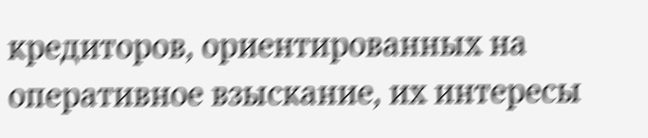кредиторов, ориентированных на оперативное взыскание, их интересы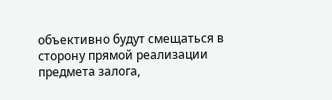объективно будут смещаться в сторону прямой реализации предмета залога,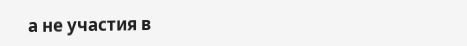а не участия в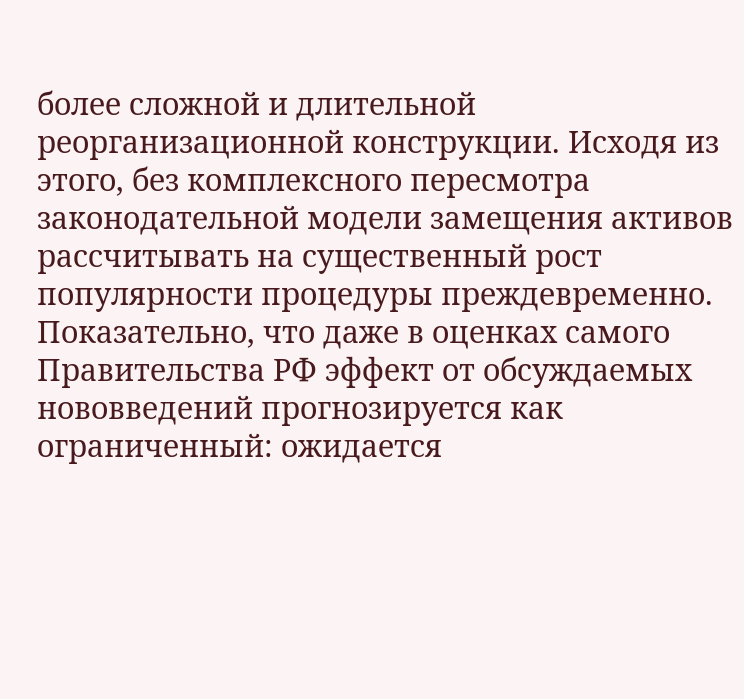более сложной и длительной реорганизационной конструкции. Исходя из этого, без комплексного пересмотра законодательной модели замещения активов рассчитывать на существенный рост популярности процедуры преждевременно. Показательно, что даже в оценках самого Правительства РФ эффект от обсуждаемых нововведений прогнозируется как ограниченный: ожидается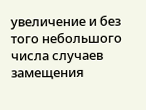увеличение и без того небольшого числа случаев замещения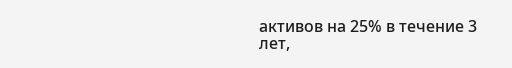активов на 25% в течение 3 лет,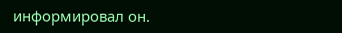информировал он.